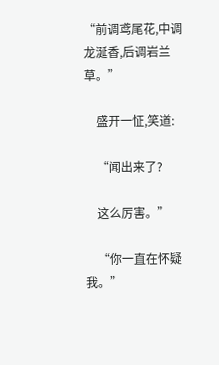“前调鸢尾花,中调龙涎香,后调岩兰草。”

    盛开一怔,笑道:

    “闻出来了?

    这么厉害。”

    “你一直在怀疑我。”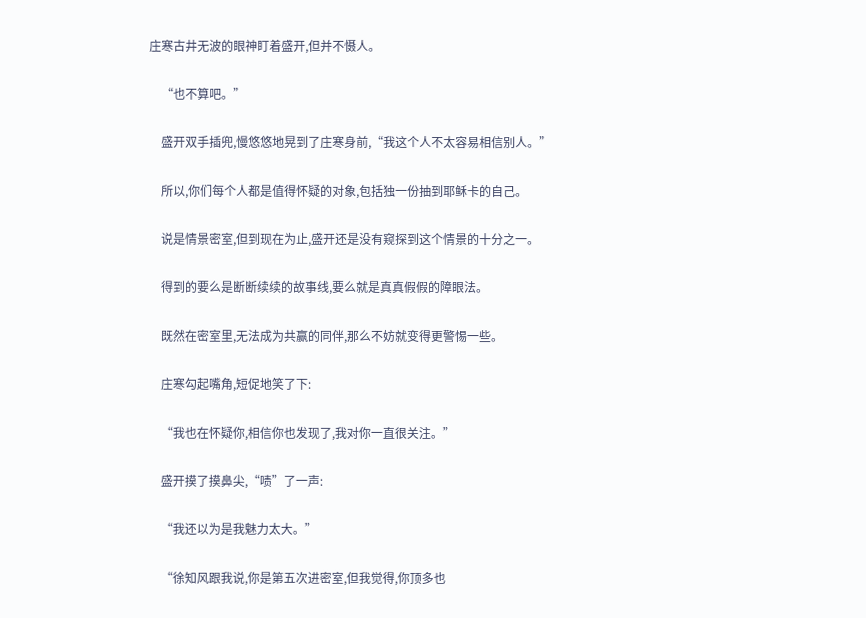庄寒古井无波的眼神盯着盛开,但并不慑人。

    “也不算吧。”

    盛开双手插兜,慢悠悠地晃到了庄寒身前,“我这个人不太容易相信别人。”

    所以,你们每个人都是值得怀疑的对象,包括独一份抽到耶稣卡的自己。

    说是情景密室,但到现在为止,盛开还是没有窥探到这个情景的十分之一。

    得到的要么是断断续续的故事线,要么就是真真假假的障眼法。

    既然在密室里,无法成为共赢的同伴,那么不妨就变得更警惕一些。

    庄寒勾起嘴角,短促地笑了下:

    “我也在怀疑你,相信你也发现了,我对你一直很关注。”

    盛开摸了摸鼻尖,“啧”了一声:

    “我还以为是我魅力太大。”

    “徐知风跟我说,你是第五次进密室,但我觉得,你顶多也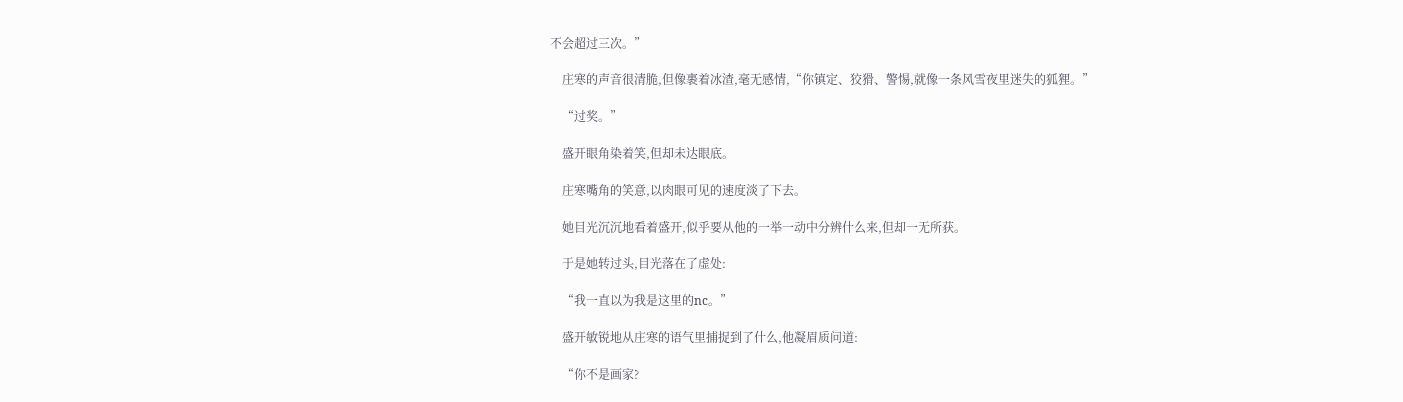不会超过三次。”

    庄寒的声音很清脆,但像裹着冰渣,毫无感情,“你镇定、狡猾、警惕,就像一条风雪夜里迷失的狐狸。”

    “过奖。”

    盛开眼角染着笑,但却未达眼底。

    庄寒嘴角的笑意,以肉眼可见的速度淡了下去。

    她目光沉沉地看着盛开,似乎要从他的一举一动中分辨什么来,但却一无所获。

    于是她转过头,目光落在了虚处:

    “我一直以为我是这里的nc。”

    盛开敏锐地从庄寒的语气里捕捉到了什么,他凝眉质问道:

    “你不是画家?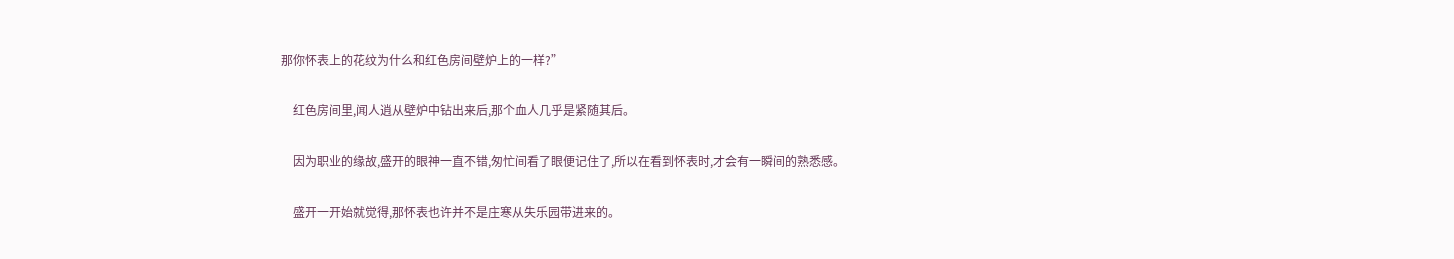那你怀表上的花纹为什么和红色房间壁炉上的一样?”

    红色房间里,闻人逍从壁炉中钻出来后,那个血人几乎是紧随其后。

    因为职业的缘故,盛开的眼神一直不错,匆忙间看了眼便记住了,所以在看到怀表时,才会有一瞬间的熟悉感。

    盛开一开始就觉得,那怀表也许并不是庄寒从失乐园带进来的。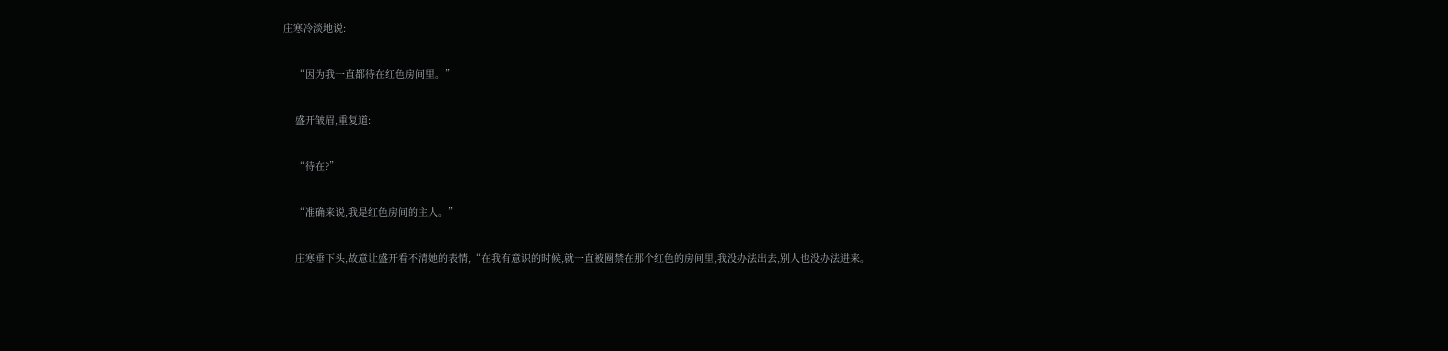庄寒冷淡地说:

    “因为我一直都待在红色房间里。”

    盛开皱眉,重复道:

    “待在?”

    “准确来说,我是红色房间的主人。”

    庄寒垂下头,故意让盛开看不清她的表情,“在我有意识的时候,就一直被圈禁在那个红色的房间里,我没办法出去,别人也没办法进来。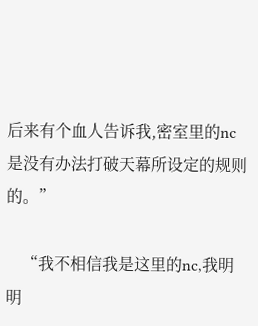后来有个血人告诉我,密室里的nc是没有办法打破天幕所设定的规则的。”

    “我不相信我是这里的nc,我明明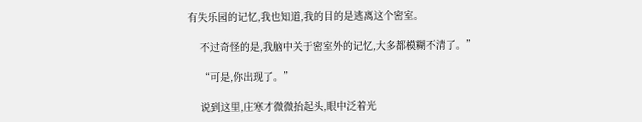有失乐园的记忆,我也知道,我的目的是逃离这个密室。

    不过奇怪的是,我脑中关于密室外的记忆,大多都模糊不清了。”

    “可是,你出现了。”

    说到这里,庄寒才微微抬起头,眼中泛着光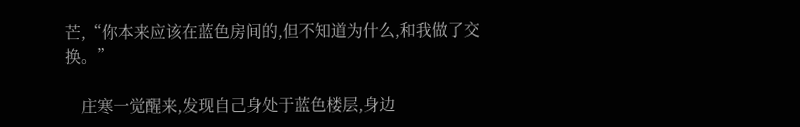芒,“你本来应该在蓝色房间的,但不知道为什么,和我做了交换。”

    庄寒一觉醒来,发现自己身处于蓝色楼层,身边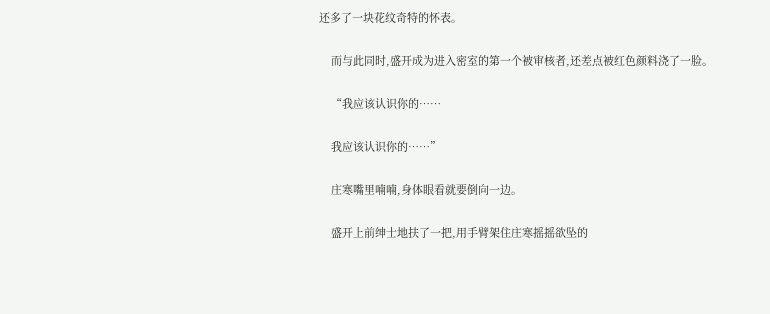还多了一块花纹奇特的怀表。

    而与此同时,盛开成为进入密室的第一个被审核者,还差点被红色颜料浇了一脸。

    “我应该认识你的……

    我应该认识你的……”

    庄寒嘴里喃喃,身体眼看就要倒向一边。

    盛开上前绅士地扶了一把,用手臂架住庄寒摇摇欲坠的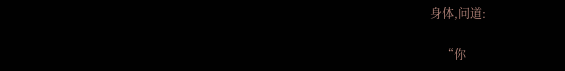身体,问道:

    “你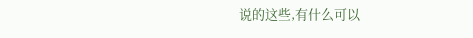说的这些,有什么可以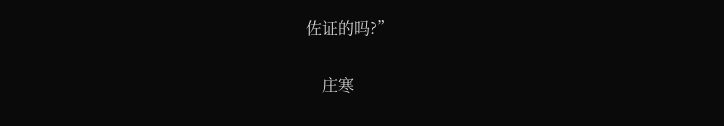佐证的吗?”

    庄寒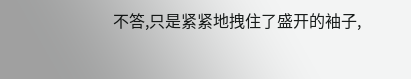不答,只是紧紧地拽住了盛开的袖子,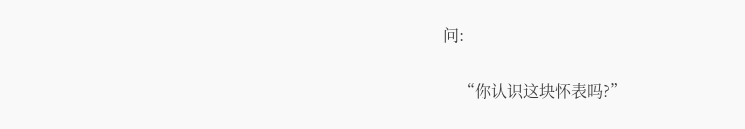问:

    “你认识这块怀表吗?”